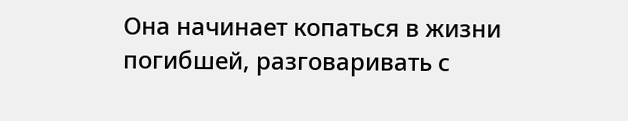Она начинает копаться в жизни погибшей, разговаривать с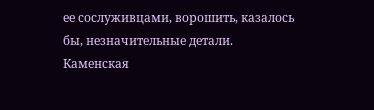ее сослуживцами, ворошить, казалось бы, незначительные детали. Каменская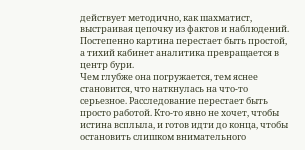действует методично, как шахматист, выстраивая цепочку из фактов и наблюдений. Постепенно картина перестает быть простой, а тихий кабинет аналитика превращается в центр бури.
Чем глубже она погружается, тем яснее становится, что наткнулась на что-то серьезное. Расследование перестает быть просто работой. Кто-то явно не хочет, чтобы истина всплыла, и готов идти до конца, чтобы остановить слишком внимательного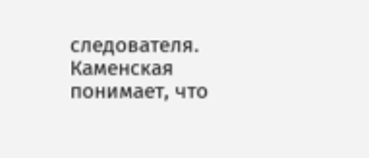следователя. Каменская понимает, что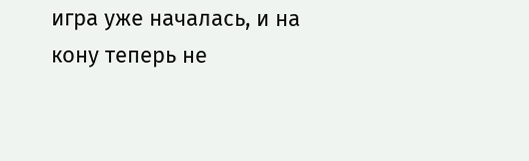игра уже началась, и на кону теперь не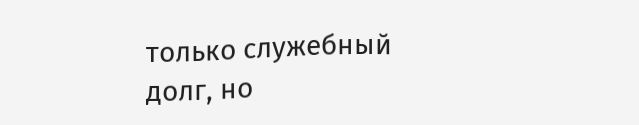только служебный долг, но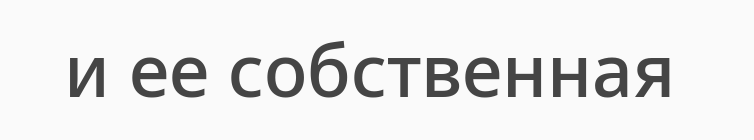и ее собственная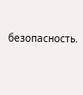безопасность.